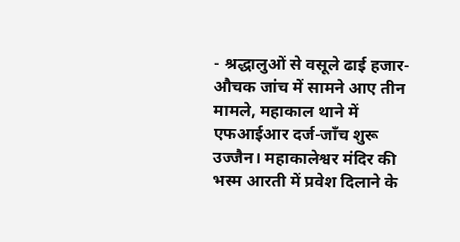- श्रद्धालुओं से वसूले ढाई हजार-औचक जांच में सामने आए तीन मामले, महाकाल थाने में एफआईआर दर्ज-जाँच शुरू
उज्जैन। महाकालेश्वर मंदिर की भस्म आरती में प्रवेश दिलाने के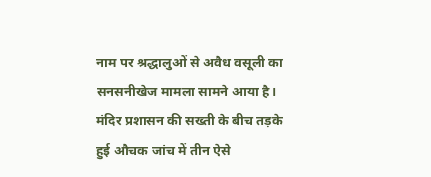नाम पर श्रद्धालुओं से अवैध वसूली का सनसनीखेज मामला सामने आया है। मंदिर प्रशासन की सख्ती के बीच तड़के हुई औचक जांच में तीन ऐसे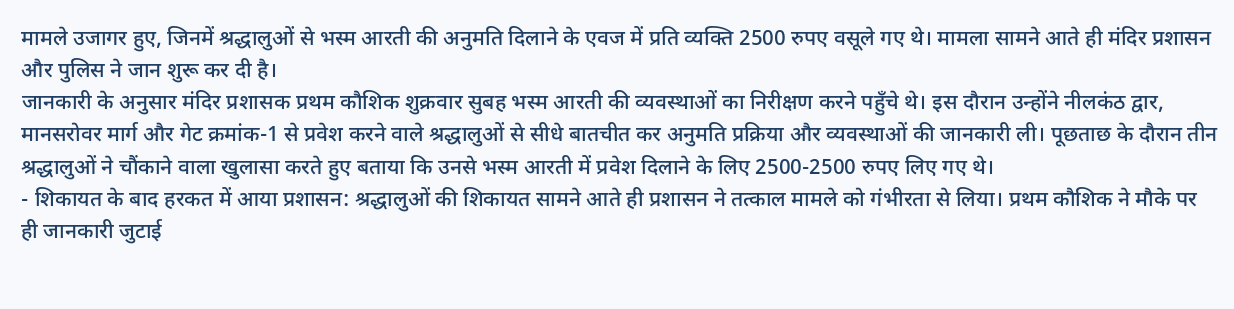मामले उजागर हुए, जिनमें श्रद्धालुओं से भस्म आरती की अनुमति दिलाने के एवज में प्रति व्यक्ति 2500 रुपए वसूले गए थे। मामला सामने आते ही मंदिर प्रशासन और पुलिस ने जान शुरू कर दी है।
जानकारी के अनुसार मंदिर प्रशासक प्रथम कौशिक शुक्रवार सुबह भस्म आरती की व्यवस्थाओं का निरीक्षण करने पहुँचे थे। इस दौरान उन्होंने नीलकंठ द्वार, मानसरोवर मार्ग और गेट क्रमांक-1 से प्रवेश करने वाले श्रद्धालुओं से सीधे बातचीत कर अनुमति प्रक्रिया और व्यवस्थाओं की जानकारी ली। पूछताछ के दौरान तीन श्रद्धालुओं ने चौंकाने वाला खुलासा करते हुए बताया कि उनसे भस्म आरती में प्रवेश दिलाने के लिए 2500-2500 रुपए लिए गए थे।
- शिकायत के बाद हरकत में आया प्रशासन: श्रद्धालुओं की शिकायत सामने आते ही प्रशासन ने तत्काल मामले को गंभीरता से लिया। प्रथम कौशिक ने मौके पर ही जानकारी जुटाई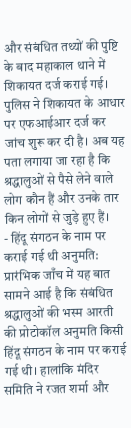और संबंधित तथ्यों की पुष्टि के बाद महाकाल थाने में शिकायत दर्ज कराई गई। पुलिस ने शिकायत के आधार पर एफआईआर दर्ज कर जांच शुरू कर दी है। अब यह पता लगाया जा रहा है कि श्रद्धालुओं से पैसे लेने वाले लोग कौन हैं और उनके तार किन लोगों से जुड़े हुए हैं।
- हिंदू संगठन के नाम पर कराई गई थी अनुमति: प्रारंभिक जाँच में यह बात सामने आई है कि संबंधित श्रद्धालुओं की भस्म आरती की प्रोटोकॉल अनुमति किसी हिंदू संगठन के नाम पर कराई गई थी। हालांकि मंदिर समिति ने रजत शर्मा और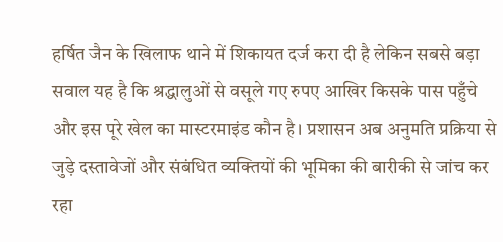हर्षित जैन के खिलाफ थाने में शिकायत दर्ज करा दी है लेकिन सबसे बड़ा सवाल यह है कि श्रद्धालुओं से वसूले गए रुपए आखिर किसके पास पहुँचे और इस पूरे खेल का मास्टरमाइंड कौन है। प्रशासन अब अनुमति प्रक्रिया से जुड़े दस्तावेजों और संबंधित व्यक्तियों की भूमिका की बारीकी से जांच कर रहा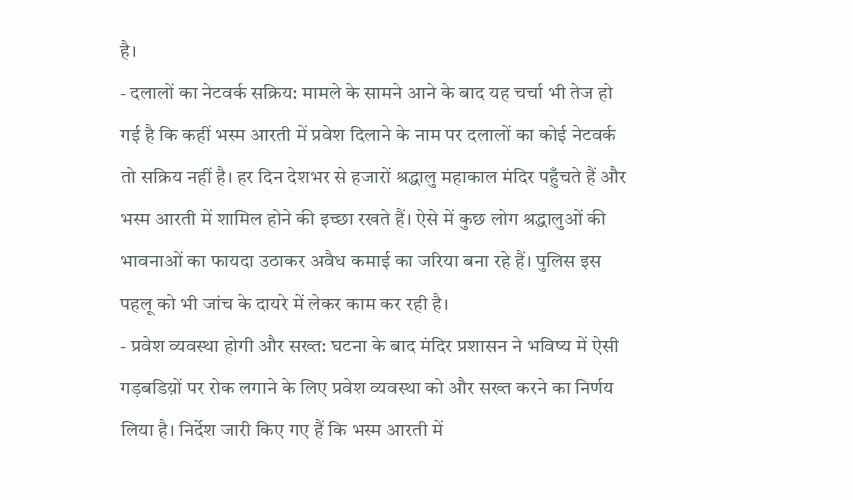है।
- दलालों का नेटवर्क सक्रिय: मामले के सामने आने के बाद यह चर्चा भी तेज हो गई है कि कहीं भस्म आरती में प्रवेश दिलाने के नाम पर दलालों का कोई नेटवर्क तो सक्रिय नहीं है। हर दिन देशभर से हजारों श्रद्धालु महाकाल मंदिर पहुँचते हैं और भस्म आरती में शामिल होने की इच्छा रखते हैं। ऐसे में कुछ लोग श्रद्धालुओं की भावनाओं का फायदा उठाकर अवैध कमाई का जरिया बना रहे हैं। पुलिस इस पहलू को भी जांच के दायरे में लेकर काम कर रही है।
- प्रवेश व्यवस्था होगी और सख्त: घटना के बाद मंदिर प्रशासन ने भविष्य में ऐसी गड़बडिय़ों पर रोक लगाने के लिए प्रवेश व्यवस्था को और सख्त करने का निर्णय लिया है। निर्देश जारी किए गए हैं कि भस्म आरती में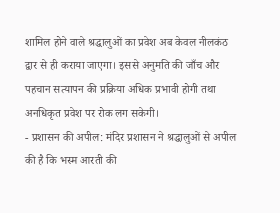शामिल होने वाले श्रद्धालुओं का प्रवेश अब केवल नीलकंठ द्वार से ही कराया जाएगा। इससे अनुमति की जाँच और पहचान सत्यापन की प्रक्रिया अधिक प्रभावी होगी तथा अनधिकृत प्रवेश पर रोक लग सकेगी।
- प्रशासन की अपील: मंदिर प्रशासन ने श्रद्धालुओं से अपील की है कि भस्म आरती की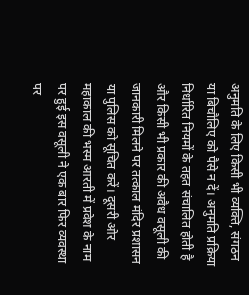अनुमति के लिए किसी भी व्यक्ति, संगठन या बिचौलिए को पैसे न दें। अनुमति प्रक्रिया निर्धारित नियमों के तहत संचालित होती है और किसी भी प्रकार की अवैध वसूली की जानकारी मिलने पर तत्काल मंदिर प्रशासन या पुलिस को सूचित करें। दूसरी ओर महाकाल की भस्म आरती में प्रवेश के नाम पर हुई इस वसूली ने एक बार फिर व्यवस्था पर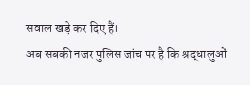सवाल खड़े कर दिए हैं।
अब सबकी नजर पुलिस जांच पर है कि श्रद्धालुओं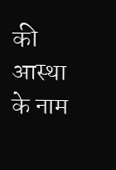की आस्था के नाम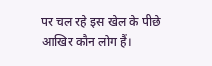पर चल रहे इस खेल के पीछे आखिर कौन लोग हैं।